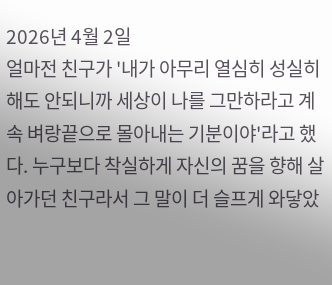2026년 4월 2일
얼마전 친구가 '내가 아무리 열심히 성실히 해도 안되니까 세상이 나를 그만하라고 계속 벼랑끝으로 몰아내는 기분이야'라고 했다. 누구보다 착실하게 자신의 꿈을 향해 살아가던 친구라서 그 말이 더 슬프게 와닿았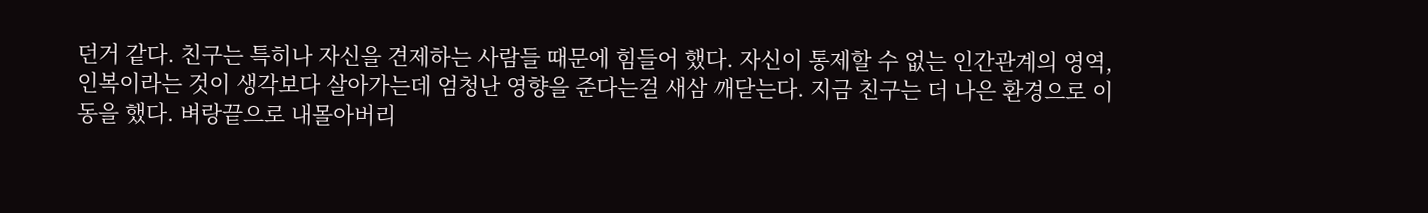던거 같다. 친구는 특히나 자신을 견제하는 사람들 때문에 힘들어 했다. 자신이 통제할 수 없는 인간관계의 영역, 인복이라는 것이 생각보다 살아가는데 엄청난 영향을 준다는걸 새삼 깨닫는다. 지금 친구는 더 나은 환경으로 이동을 했다. 벼랑끝으로 내몰아버리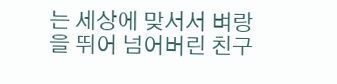는 세상에 맞서서 벼랑을 뛰어 넘어버린 친구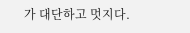가 대단하고 멋지다.